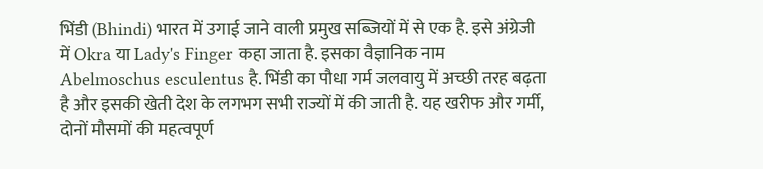भिंडी (Bhindi) भारत में उगाई जाने वाली प्रमुख सब्जियों में से एक है. इसे अंग्रेजी में Okra या Lady's Finger कहा जाता है. इसका वैज्ञानिक नाम Abelmoschus esculentus है. भिंडी का पौधा गर्म जलवायु में अच्छी तरह बढ़ता है और इसकी खेती देश के लगभग सभी राज्यों में की जाती है. यह खरीफ और गर्मी, दोनों मौसमों की महत्वपूर्ण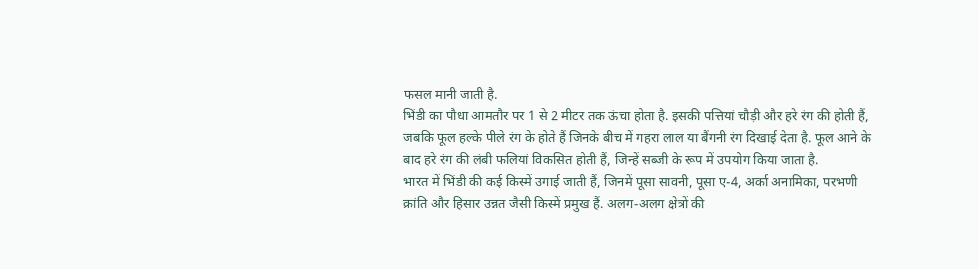फसल मानी जाती है.
भिंडी का पौधा आमतौर पर 1 से 2 मीटर तक ऊंचा होता है. इसकी पत्तियां चौड़ी और हरे रंग की होती हैं, जबकि फूल हल्के पीले रंग के होते हैं जिनके बीच में गहरा लाल या बैंगनी रंग दिखाई देता है. फूल आने के बाद हरे रंग की लंबी फलियां विकसित होती हैं, जिन्हें सब्जी के रूप में उपयोग किया जाता है.
भारत में भिंडी की कई किस्में उगाई जाती हैं, जिनमें पूसा सावनी, पूसा ए-4, अर्का अनामिका, परभणी क्रांति और हिसार उन्नत जैसी किस्में प्रमुख हैं. अलग-अलग क्षेत्रों की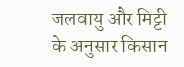जलवायु और मिट्टी के अनुसार किसान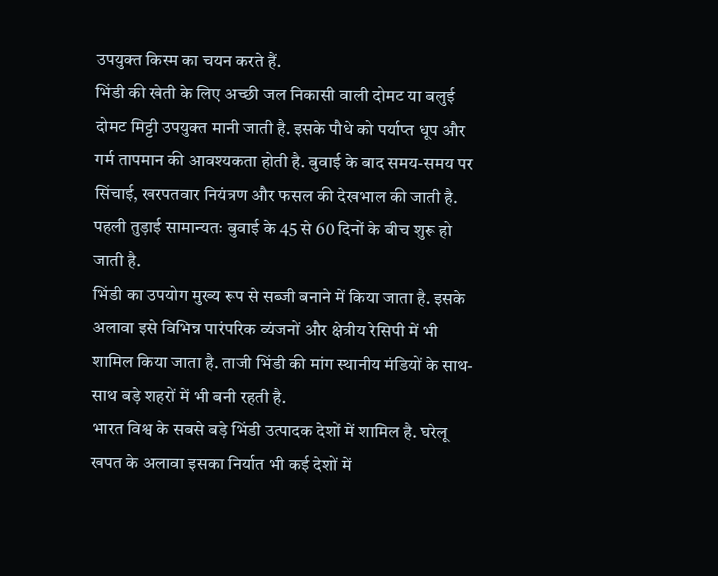उपयुक्त किस्म का चयन करते हैं.
भिंडी की खेती के लिए अच्छी जल निकासी वाली दोमट या बलुई दोमट मिट्टी उपयुक्त मानी जाती है. इसके पौधे को पर्याप्त धूप और गर्म तापमान की आवश्यकता होती है. बुवाई के बाद समय-समय पर सिंचाई, खरपतवार नियंत्रण और फसल की देखभाल की जाती है. पहली तुड़ाई सामान्यतः बुवाई के 45 से 60 दिनों के बीच शुरू हो जाती है.
भिंडी का उपयोग मुख्य रूप से सब्जी बनाने में किया जाता है. इसके अलावा इसे विभिन्न पारंपरिक व्यंजनों और क्षेत्रीय रेसिपी में भी शामिल किया जाता है. ताजी भिंडी की मांग स्थानीय मंडियों के साथ-साथ बड़े शहरों में भी बनी रहती है.
भारत विश्व के सबसे बड़े भिंडी उत्पादक देशों में शामिल है. घरेलू खपत के अलावा इसका निर्यात भी कई देशों में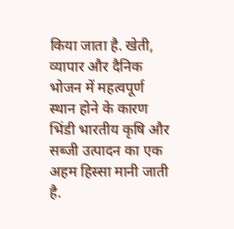किया जाता है. खेती, व्यापार और दैनिक भोजन में महत्वपूर्ण स्थान होने के कारण भिंडी भारतीय कृषि और सब्जी उत्पादन का एक अहम हिस्सा मानी जाती है.